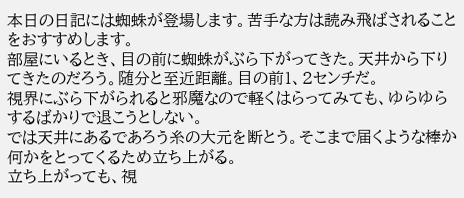本日の日記には蜘蛛が登場します。苦手な方は読み飛ばされることをおすすめします。
部屋にいるとき、目の前に蜘蛛がぶら下がってきた。天井から下りてきたのだろう。随分と至近距離。目の前1、2センチだ。
視界にぶら下がられると邪魔なので軽くはらってみても、ゆらゆらするばかりで退こうとしない。
では天井にあるであろう糸の大元を断とう。そこまで届くような棒か何かをとってくるため立ち上がる。
立ち上がっても、視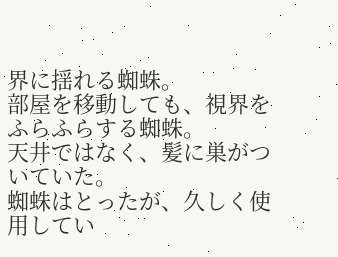界に揺れる蜘蛛。
部屋を移動しても、視界をふらふらする蜘蛛。
天井ではなく、髪に巣がついていた。
蜘蛛はとったが、久しく使用してい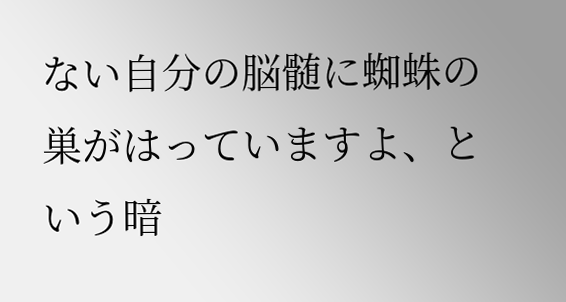ない自分の脳髄に蜘蛛の巣がはっていますよ、という暗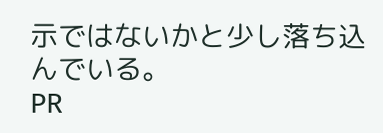示ではないかと少し落ち込んでいる。
PR